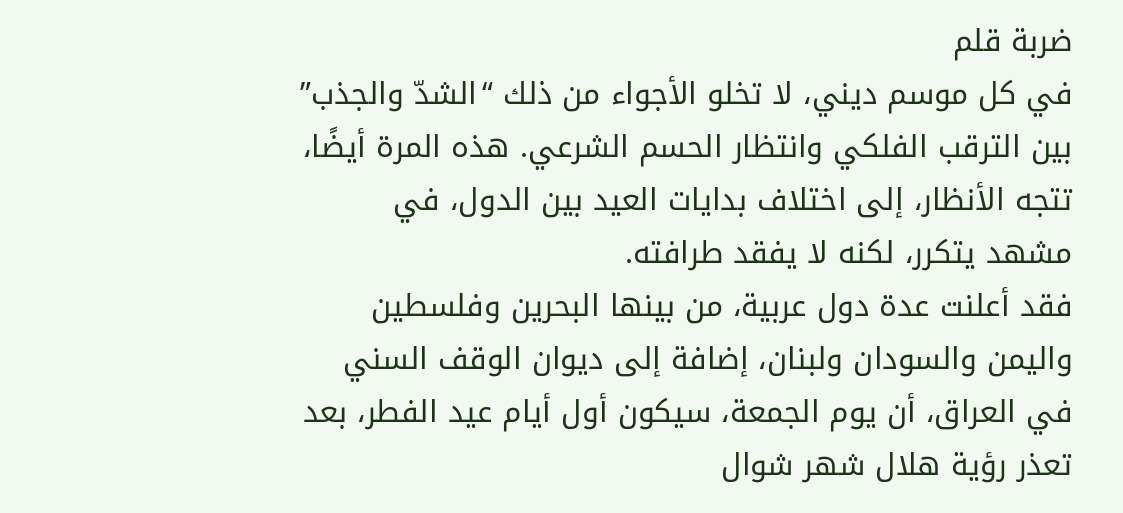ضربة قلم
في كل موسم ديني، لا تخلو الأجواء من ذلك “الشدّ والجذب” بين الترقب الفلكي وانتظار الحسم الشرعي. هذه المرة أيضًا، تتجه الأنظار، إلى اختلاف بدايات العيد بين الدول، في مشهد يتكرر، لكنه لا يفقد طرافته.
فقد أعلنت عدة دول عربية، من بينها البحرين وفلسطين واليمن والسودان ولبنان، إضافة إلى ديوان الوقف السني في العراق، أن يوم الجمعة، سيكون أول أيام عيد الفطر، بعد تعذر رؤية هلال شهر شوال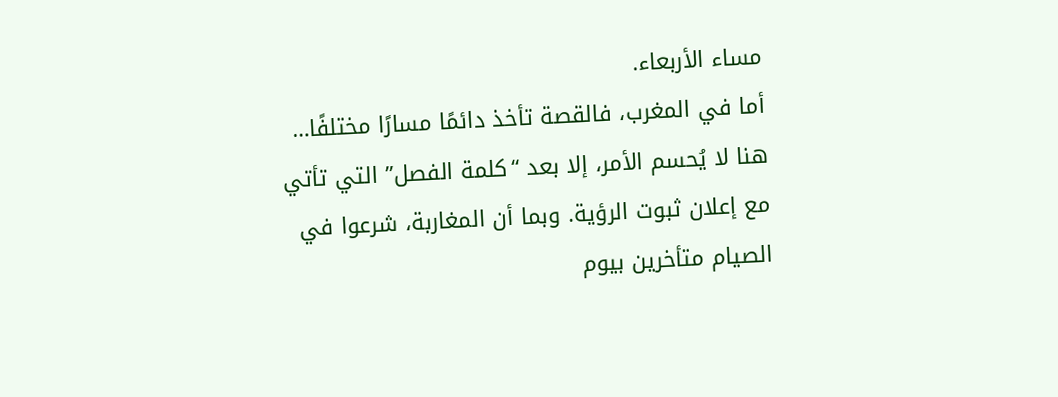مساء الأربعاء.
أما في المغرب، فالقصة تأخذ دائمًا مسارًا مختلفًا… هنا لا يُحسم الأمر، إلا بعد “كلمة الفصل” التي تأتي مع إعلان ثبوت الرؤية. وبما أن المغاربة، شرعوا في الصيام متأخرين بيوم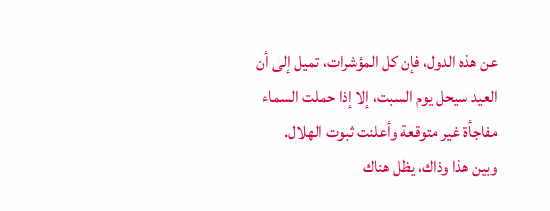عن هذه الدول، فإن كل المؤشرات، تميل إلى أن العيد سيحل يوم السبت، إلا إذا حملت السماء مفاجأة غير متوقعة وأعلنت ثبوت الهلال.
وبين هذا وذاك، يظل هناك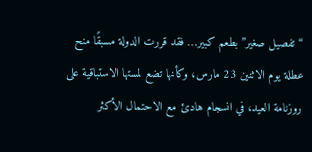“تفصيل صغير” بطعم كبير… فقد قررت الدولة مسبقًا منح عطلة يوم الاثنين 23 مارس، وكأنها تضع لمستها الاستباقية على روزنامة العيد، في انسجام هادئ مع الاحتمال الأكثر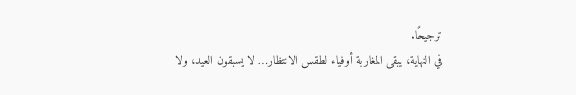ترجيحًا.
في النهاية، يبقى المغاربة أوفياء لطقس الانتظار… لا يسبقون العيد، ولا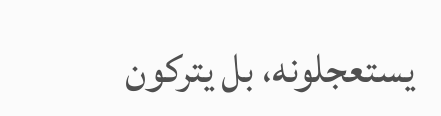يستعجلونه، بل يتركون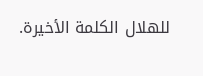للهلال الكلمة الأخيرة.